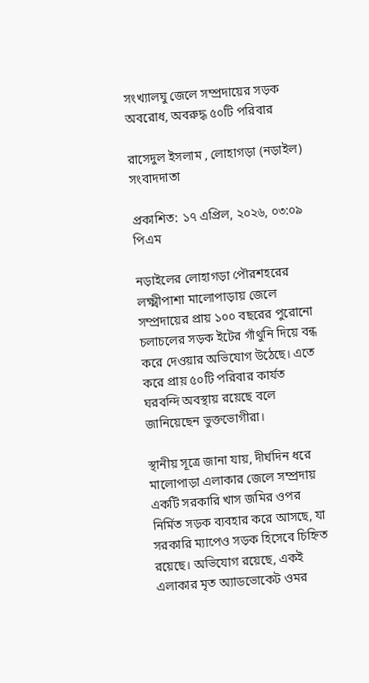সংখ্যালঘু জেলে সম্প্রদায়ের সড়ক অবরোধ, অবরুদ্ধ ৫০টি পরিবার

রাসেদুল ইসলাম , লোহাগড়া (নড়াইল) সংবাদদাতা

প্রকাশিত: ১৭ এপ্রিল, ২০২৬, ০৩:০৯ পিএম

নড়াইলের লোহাগড়া পৌরশহরের লক্ষ্মীপাশা মালোপাড়ায় জেলে সম্প্রদায়ের প্রায় ১০০ বছরের পুরোনো চলাচলের সড়ক ইটের গাঁথুনি দিয়ে বন্ধ করে দেওয়ার অভিযোগ উঠেছে। এতে করে প্রায় ৫০টি পরিবার কার্যত ঘরবন্দি অবস্থায় রয়েছে বলে জানিয়েছেন ভুক্তভোগীরা।

স্থানীয় সূত্রে জানা যায়, দীর্ঘদিন ধরে মালোপাড়া এলাকার জেলে সম্প্রদায় একটি সরকারি খাস জমির ওপর নির্মিত সড়ক ব্যবহার করে আসছে, যা সরকারি ম্যাপেও সড়ক হিসেবে চিহ্নিত রয়েছে। অভিযোগ রয়েছে, একই এলাকার মৃত অ্যাডভোকেট ওমর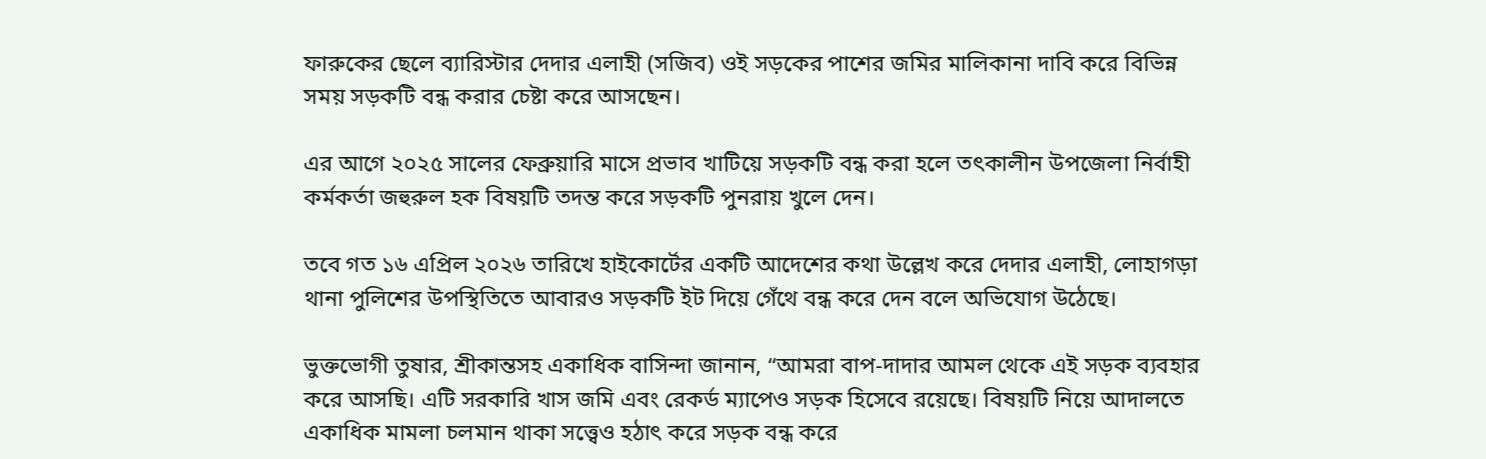ফারুকের ছেলে ব্যারিস্টার দেদার এলাহী (সজিব) ওই সড়কের পাশের জমির মালিকানা দাবি করে বিভিন্ন সময় সড়কটি বন্ধ করার চেষ্টা করে আসছেন।

এর আগে ২০২৫ সালের ফেব্রুয়ারি মাসে প্রভাব খাটিয়ে সড়কটি বন্ধ করা হলে তৎকালীন উপজেলা নির্বাহী কর্মকর্তা জহুরুল হক বিষয়টি তদন্ত করে সড়কটি পুনরায় খুলে দেন।

তবে গত ১৬ এপ্রিল ২০২৬ তারিখে হাইকোর্টের একটি আদেশের কথা উল্লেখ করে দেদার এলাহী, লোহাগড়া থানা পুলিশের উপস্থিতিতে আবারও সড়কটি ইট দিয়ে গেঁথে বন্ধ করে দেন বলে অভিযোগ উঠেছে।

ভুক্তভোগী তুষার, শ্রীকান্তসহ একাধিক বাসিন্দা জানান, “আমরা বাপ-দাদার আমল থেকে এই সড়ক ব্যবহার করে আসছি। এটি সরকারি খাস জমি এবং রেকর্ড ম্যাপেও সড়ক হিসেবে রয়েছে। বিষয়টি নিয়ে আদালতে একাধিক মামলা চলমান থাকা সত্ত্বেও হঠাৎ করে সড়ক বন্ধ করে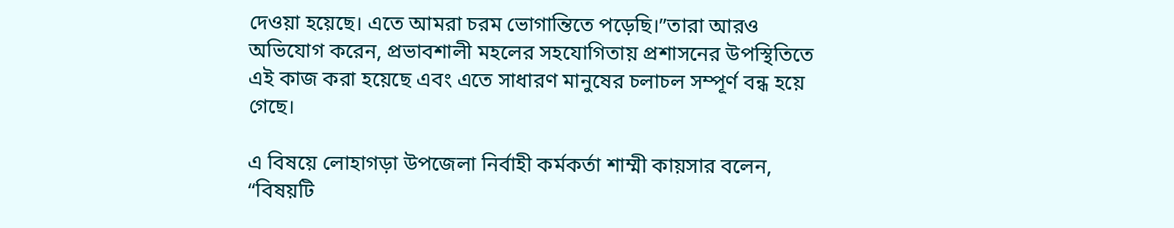দেওয়া হয়েছে। এতে আমরা চরম ভোগান্তিতে পড়েছি।”তারা আরও অভিযোগ করেন, প্রভাবশালী মহলের সহযোগিতায় প্রশাসনের উপস্থিতিতে এই কাজ করা হয়েছে এবং এতে সাধারণ মানুষের চলাচল সম্পূর্ণ বন্ধ হয়ে গেছে।

এ বিষয়ে লোহাগড়া উপজেলা নির্বাহী কর্মকর্তা শাম্মী কায়সার বলেন, “বিষয়টি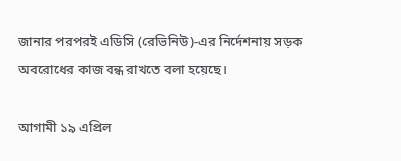জানার পরপরই এডিসি (রেভিনিউ)-এর নির্দেশনায় সড়ক অবরোধের কাজ বন্ধ রাখতে বলা হয়েছে।

আগামী ১৯ এপ্রিল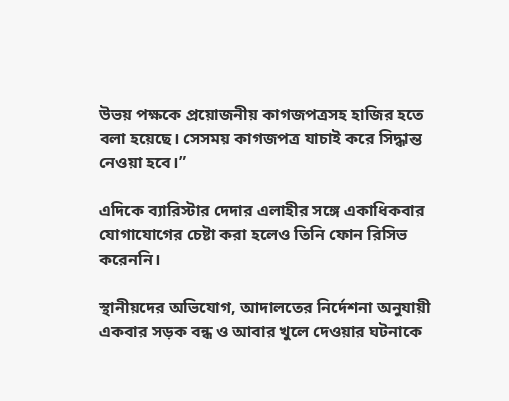উভয় পক্ষকে প্রয়োজনীয় কাগজপত্রসহ হাজির হতে বলা হয়েছে। সেসময় কাগজপত্র যাচাই করে সিদ্ধান্ত নেওয়া হবে।”

এদিকে ব্যারিস্টার দেদার এলাহীর সঙ্গে একাধিকবার যোগাযোগের চেষ্টা করা হলেও তিনি ফোন রিসিভ করেননি।

স্থানীয়দের অভিযোগ, আদালতের নির্দেশনা অনুযায়ী একবার সড়ক বন্ধ ও আবার খুলে দেওয়ার ঘটনাকে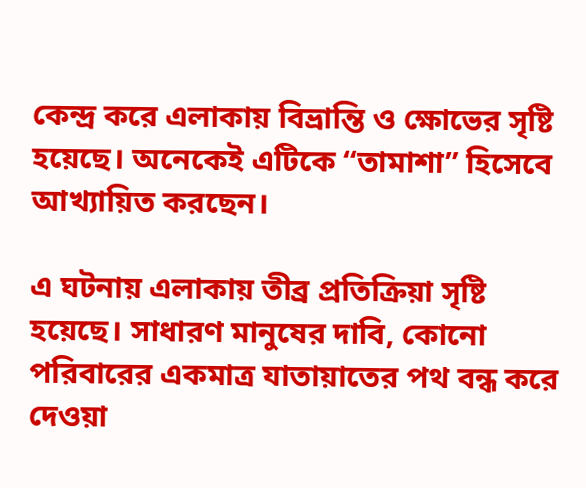কেন্দ্র করে এলাকায় বিভ্রান্তি ও ক্ষোভের সৃষ্টি হয়েছে। অনেকেই এটিকে “তামাশা” হিসেবে আখ্যায়িত করছেন।

এ ঘটনায় এলাকায় তীব্র প্রতিক্রিয়া সৃষ্টি হয়েছে। সাধারণ মানুষের দাবি, কোনো পরিবারের একমাত্র যাতায়াতের পথ বন্ধ করে দেওয়া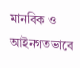মানবিক ও আইনগতভাবে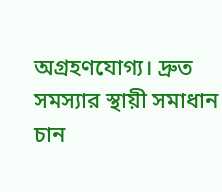অগ্রহণযোগ্য। দ্রুত সমস্যার স্থায়ী সমাধান চান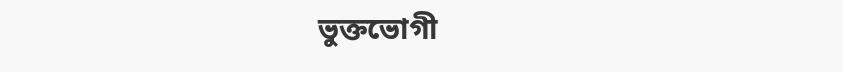ভুক্তভোগী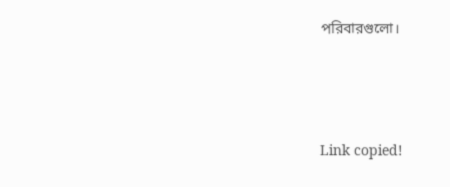পরিবারগুলো।





Link copied!